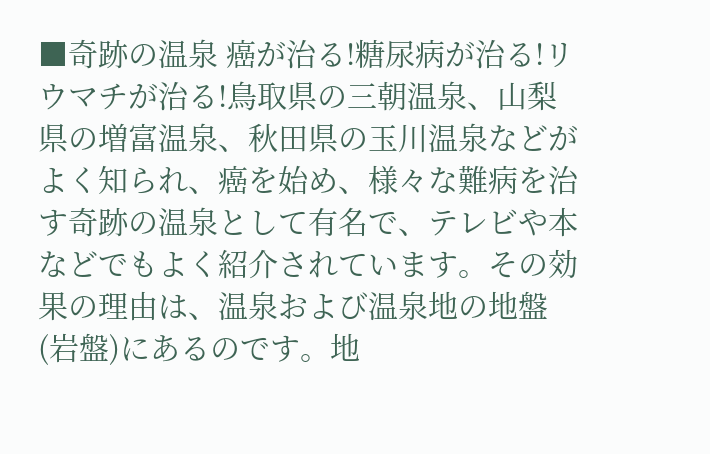■奇跡の温泉 癌が治る!糖尿病が治る!リウマチが治る!鳥取県の三朝温泉、山梨県の増富温泉、秋田県の玉川温泉などがよく知られ、癌を始め、様々な難病を治す奇跡の温泉として有名で、テレビや本などでもよく紹介されています。その効果の理由は、温泉および温泉地の地盤(岩盤)にあるのです。地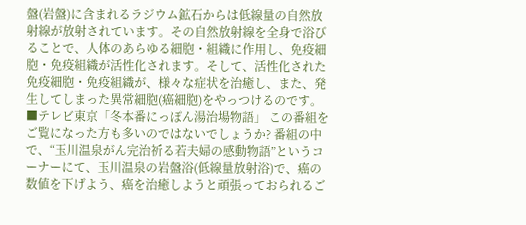盤(岩盤)に含まれるラジウム鉱石からは低線量の自然放射線が放射されています。その自然放射線を全身で浴びることで、人体のあらゆる細胞・組織に作用し、免疫細胞・免疫組織が活性化されます。そして、活性化された免疫細胞・免疫組織が、様々な症状を治癒し、また、発生してしまった異常細胞(癌細胞)をやっつけるのです。
■テレビ東京「冬本番にっぽん湯治場物語」 この番組をご覧になった方も多いのではないでしょうか? 番組の中で、“玉川温泉がん完治祈る若夫婦の感動物語”というコーナーにて、玉川温泉の岩盤浴(低線量放射浴)で、癌の数値を下げよう、癌を治癒しようと頑張っておられるご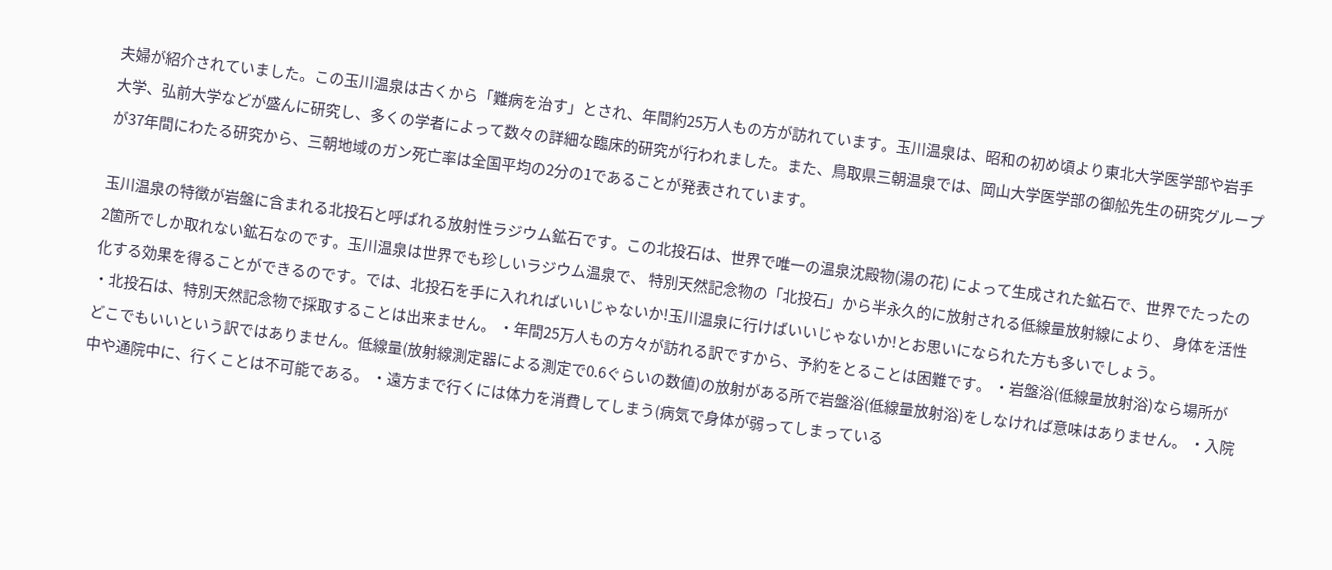夫婦が紹介されていました。この玉川温泉は古くから「難病を治す」とされ、年間約25万人もの方が訪れています。玉川温泉は、昭和の初め頃より東北大学医学部や岩手大学、弘前大学などが盛んに研究し、多くの学者によって数々の詳細な臨床的研究が行われました。また、鳥取県三朝温泉では、岡山大学医学部の御舩先生の研究グループが37年間にわたる研究から、三朝地域のガン死亡率は全国平均の2分の1であることが発表されています。

玉川温泉の特徴が岩盤に含まれる北投石と呼ばれる放射性ラジウム鉱石です。この北投石は、世界で唯一の温泉沈殿物(湯の花) によって生成された鉱石で、世界でたったの2箇所でしか取れない鉱石なのです。玉川温泉は世界でも珍しいラジウム温泉で、 特別天然記念物の「北投石」から半永久的に放射される低線量放射線により、 身体を活性化する効果を得ることができるのです。では、北投石を手に入れればいいじゃないか!玉川温泉に行けばいいじゃないか!とお思いになられた方も多いでしょう。
・北投石は、特別天然記念物で採取することは出来ません。 ・年間25万人もの方々が訪れる訳ですから、予約をとることは困難です。 ・岩盤浴(低線量放射浴)なら場所がどこでもいいという訳ではありません。低線量(放射線測定器による測定で0.6ぐらいの数値)の放射がある所で岩盤浴(低線量放射浴)をしなければ意味はありません。 ・入院中や通院中に、行くことは不可能である。 ・遠方まで行くには体力を消費してしまう(病気で身体が弱ってしまっている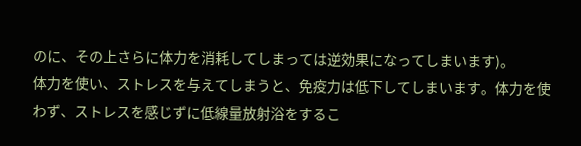のに、その上さらに体力を消耗してしまっては逆効果になってしまいます)。
体力を使い、ストレスを与えてしまうと、免疫力は低下してしまいます。体力を使わず、ストレスを感じずに低線量放射浴をするこ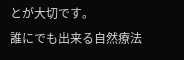とが大切です。
誰にでも出来る自然療法